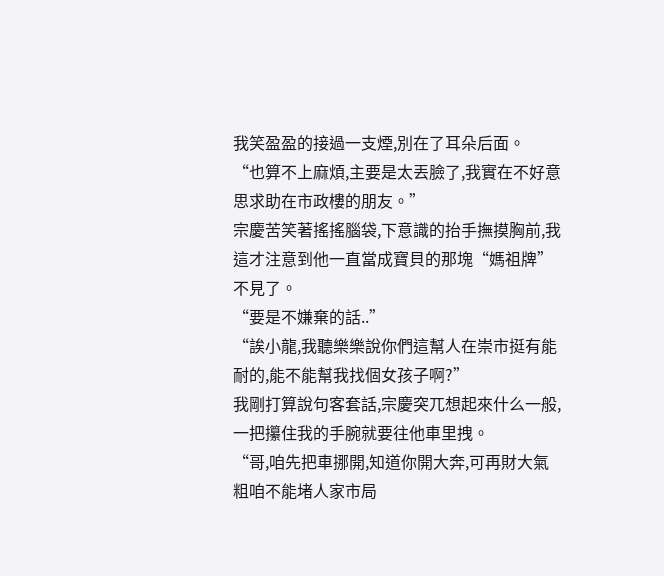我笑盈盈的接過一支煙,別在了耳朵后面。
“也算不上麻煩,主要是太丟臉了,我實在不好意思求助在市政樓的朋友。”
宗慶苦笑著搖搖腦袋,下意識的抬手撫摸胸前,我這才注意到他一直當成寶貝的那塊“媽祖牌”不見了。
“要是不嫌棄的話..”
“誒小龍,我聽樂樂說你們這幫人在崇市挺有能耐的,能不能幫我找個女孩子啊?”
我剛打算說句客套話,宗慶突兀想起來什么一般,一把攥住我的手腕就要往他車里拽。
“哥,咱先把車挪開,知道你開大奔,可再財大氣粗咱不能堵人家市局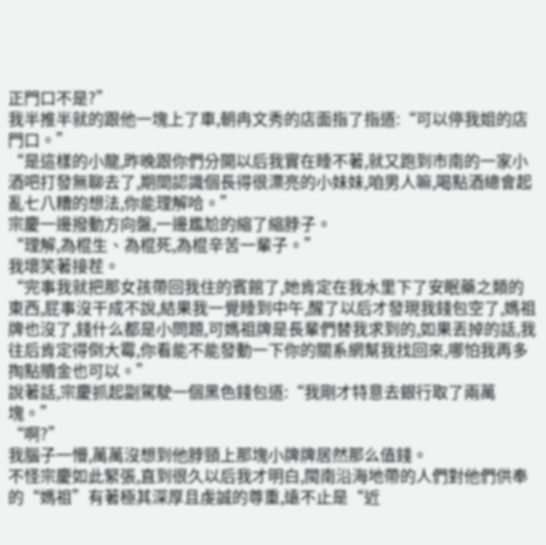正門口不是?”
我半推半就的跟他一塊上了車,朝冉文秀的店面指了指道:“可以停我姐的店門口。”
“是這樣的小龍,昨晚跟你們分開以后我實在睡不著,就又跑到市南的一家小酒吧打發無聊去了,期間認識個長得很漂亮的小妹妹,咱男人嘛,喝點酒總會起亂七八糟的想法,你能理解哈。”
宗慶一邊撥動方向盤,一邊尷尬的縮了縮脖子。
“理解,為棍生、為棍死,為棍辛苦一輩子。”
我壞笑著接茬。
“完事我就把那女孩帶回我住的賓館了,她肯定在我水里下了安眠藥之類的東西,屁事沒干成不說,結果我一覺睡到中午,醒了以后才發現我錢包空了,媽祖牌也沒了,錢什么都是小問題,可媽祖牌是長輩們替我求到的,如果丟掉的話,我往后肯定得倒大霉,你看能不能發動一下你的關系網幫我找回來,哪怕我再多掏點贖金也可以。”
說著話,宗慶抓起副駕駛一個黑色錢包道:“我剛才特意去銀行取了兩萬塊。”
“啊?”
我腦子一懵,萬萬沒想到他脖頸上那塊小牌牌居然那么值錢。
不怪宗慶如此緊張,直到很久以后我才明白,閩南沿海地帶的人們對他們供奉的“媽祖”有著極其深厚且虔誠的尊重,遠不止是“近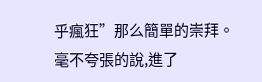乎瘋狂”那么簡單的崇拜。
毫不夸張的說,進了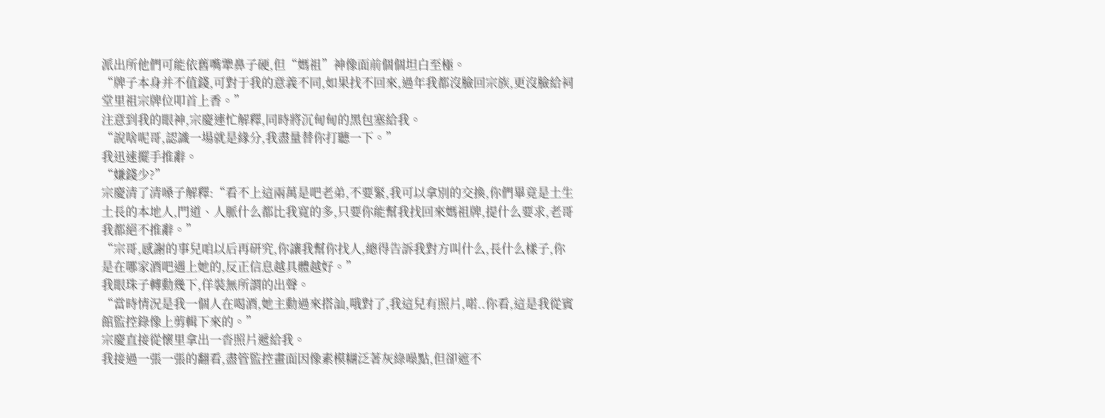派出所他們可能依舊嘴犟鼻子硬,但“媽祖”神像面前個個坦白至極。
“牌子本身并不值錢,可對于我的意義不同,如果找不回來,過年我都沒臉回宗族,更沒臉給祠堂里祖宗牌位叩首上香。”
注意到我的眼神,宗慶連忙解釋,同時將沉甸甸的黑包塞給我。
“說啥呢哥,認識一場就是緣分,我盡量替你打聽一下。”
我迅速擺手推辭。
“嫌錢少?”
宗慶清了清嗓子解釋:“看不上這兩萬是吧老弟,不要緊,我可以拿別的交換,你們畢竟是土生土長的本地人,門道、人脈什么都比我寬的多,只要你能幫我找回來媽祖牌,提什么要求,老哥我都絕不推辭。”
“宗哥,感謝的事兒咱以后再研究,你讓我幫你找人,總得告訴我對方叫什么,長什么樣子,你是在哪家酒吧遇上她的,反正信息越具體越好。”
我眼珠子轉動幾下,佯裝無所謂的出聲。
“當時情況是我一個人在喝酒,她主動過來搭訕,哦對了,我這兒有照片,喏..你看,這是我從賓館監控錄像上剪輯下來的。”
宗慶直接從懷里拿出一沓照片遞給我。
我接過一張一張的翻看,盡管監控畫面因像素模糊泛著灰綠噪點,但卻遮不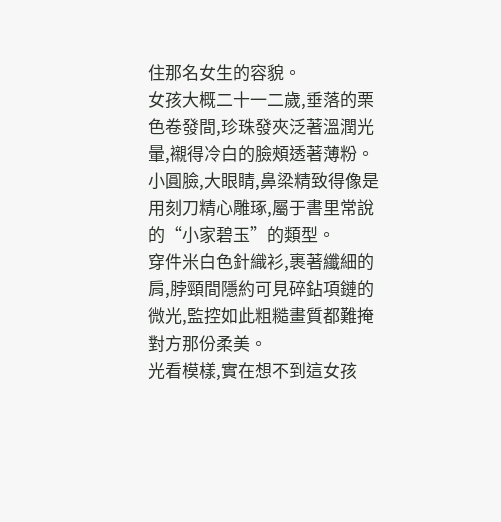住那名女生的容貌。
女孩大概二十一二歲,垂落的栗色卷發間,珍珠發夾泛著溫潤光暈,襯得冷白的臉頰透著薄粉。
小圓臉,大眼睛,鼻梁精致得像是用刻刀精心雕琢,屬于書里常說的“小家碧玉”的類型。
穿件米白色針織衫,裹著纖細的肩,脖頸間隱約可見碎鉆項鏈的微光,監控如此粗糙畫質都難掩對方那份柔美。
光看模樣,實在想不到這女孩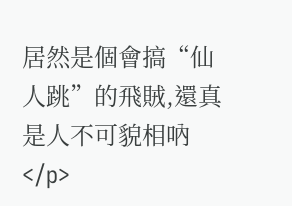居然是個會搞“仙人跳”的飛賊,還真是人不可貌相吶</p>